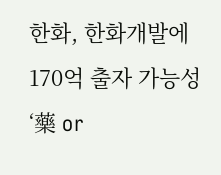한화, 한화개발에 170억 출자 가능성 ‘藥 or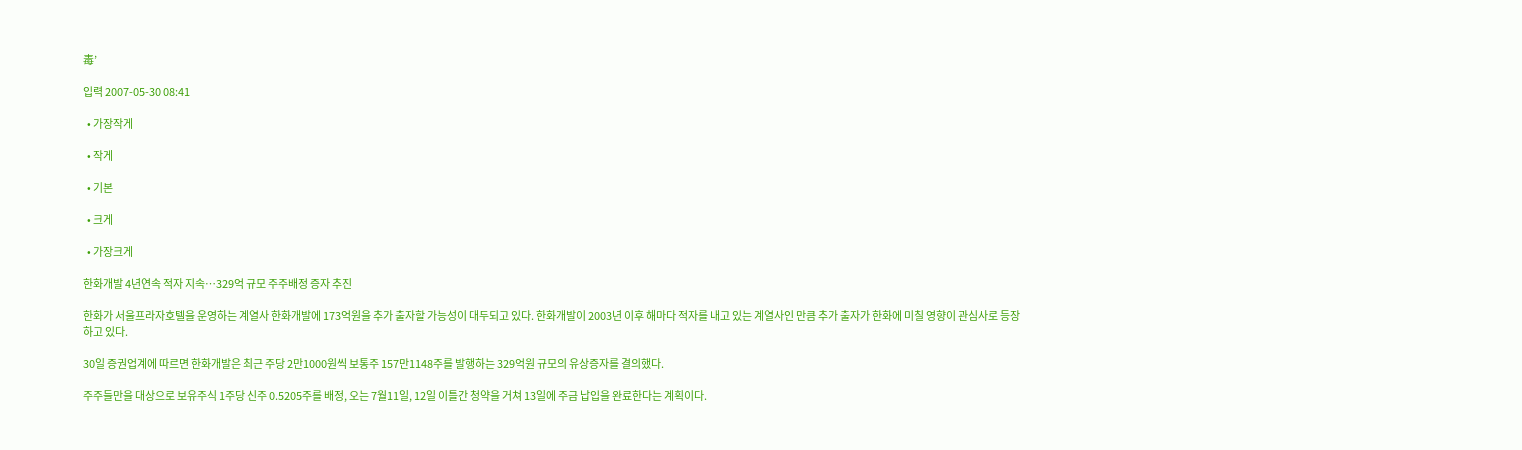毒’

입력 2007-05-30 08:41

  • 가장작게

  • 작게

  • 기본

  • 크게

  • 가장크게

한화개발 4년연속 적자 지속…329억 규모 주주배정 증자 추진

한화가 서울프라자호텔을 운영하는 계열사 한화개발에 173억원을 추가 출자할 가능성이 대두되고 있다. 한화개발이 2003년 이후 해마다 적자를 내고 있는 계열사인 만큼 추가 출자가 한화에 미칠 영향이 관심사로 등장하고 있다.

30일 증권업계에 따르면 한화개발은 최근 주당 2만1000원씩 보통주 157만1148주를 발행하는 329억원 규모의 유상증자를 결의했다.

주주들만을 대상으로 보유주식 1주당 신주 0.5205주를 배정, 오는 7월11일, 12일 이틀간 청약을 거쳐 13일에 주금 납입을 완료한다는 계획이다.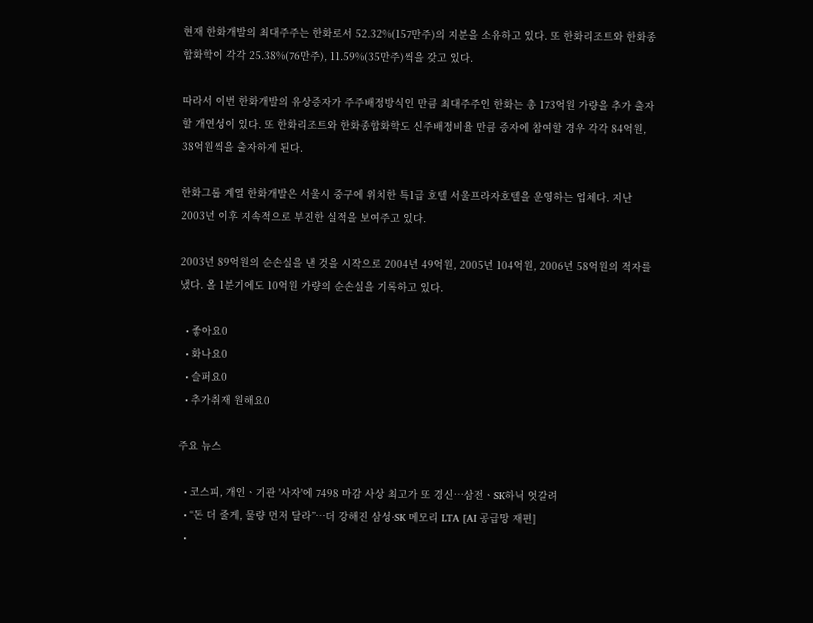현재 한화개발의 최대주주는 한화로서 52.32%(157만주)의 지분을 소유하고 있다. 또 한화리조트와 한화종합화학이 각각 25.38%(76만주), 11.59%(35만주)씩을 갖고 있다.

따라서 이번 한화개발의 유상증자가 주주배정방식인 만큼 최대주주인 한화는 총 173억원 가량을 추가 출자할 개연성이 있다. 또 한화리조트와 한화종합화학도 신주배정비율 만큼 증자에 참여할 경우 각각 84억원, 38억원씩을 출자하게 된다.

한화그룹 계열 한화개발은 서울시 중구에 위치한 특1급 호텔 서울프라자호텔을 운영하는 업체다. 지난 2003년 이후 지속적으로 부진한 실적을 보여주고 있다.

2003년 89억원의 순손실을 낸 것을 시작으로 2004년 49억원, 2005년 104억원, 2006년 58억원의 적자를 냈다. 올 1분기에도 10억원 가량의 순손실을 기록하고 있다.

  • 좋아요0
  • 화나요0
  • 슬퍼요0
  • 추가취재 원해요0

주요 뉴스

  • 코스피, 개인ㆍ기관 '사자'에 7498 마감 사상 최고가 또 경신⋯삼전ㆍSK하닉 엇갈려
  • “돈 더 줄게, 물량 먼저 달라”…더 강해진 삼성·SK 메모리 LTA [AI 공급망 재편]
  •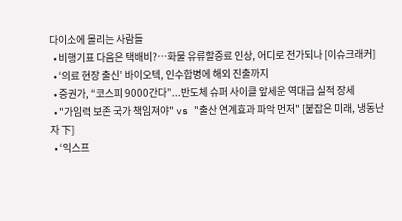다이소에 몰리는 사람들
  • 비행기표 다음은 택배비?⋯화물 유류할증료 인상, 어디로 전가되나 [이슈크래커]
  • ‘의료 현장 출신’ 바이오텍, 인수합병에 해외 진출까지
  • 증권가, “코스피 9000간다”...반도체 슈퍼 사이클 앞세운 역대급 실적 장세
  • "가임력 보존 국가 책임져야" vs "출산 연계효과 파악 먼저" [붙잡은 미래, 냉동난자 下]
  • ‘익스프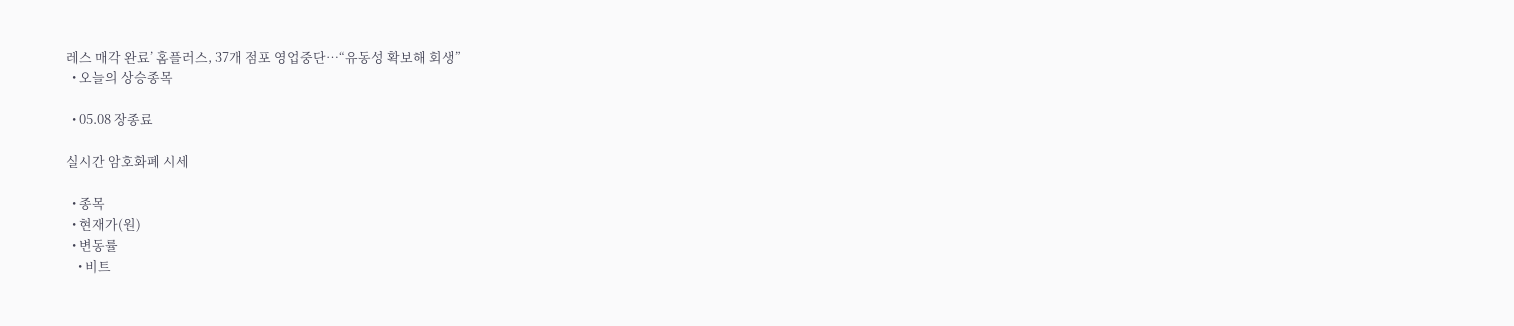레스 매각 완료’ 홈플러스, 37개 점포 영업중단⋯“유동성 확보해 회생”
  • 오늘의 상승종목

  • 05.08 장종료

실시간 암호화폐 시세

  • 종목
  • 현재가(원)
  • 변동률
    • 비트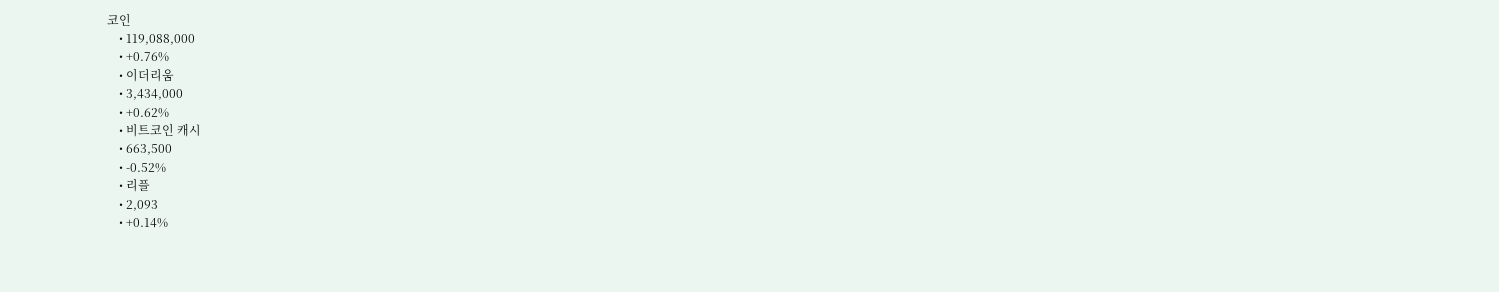코인
    • 119,088,000
    • +0.76%
    • 이더리움
    • 3,434,000
    • +0.62%
    • 비트코인 캐시
    • 663,500
    • -0.52%
    • 리플
    • 2,093
    • +0.14%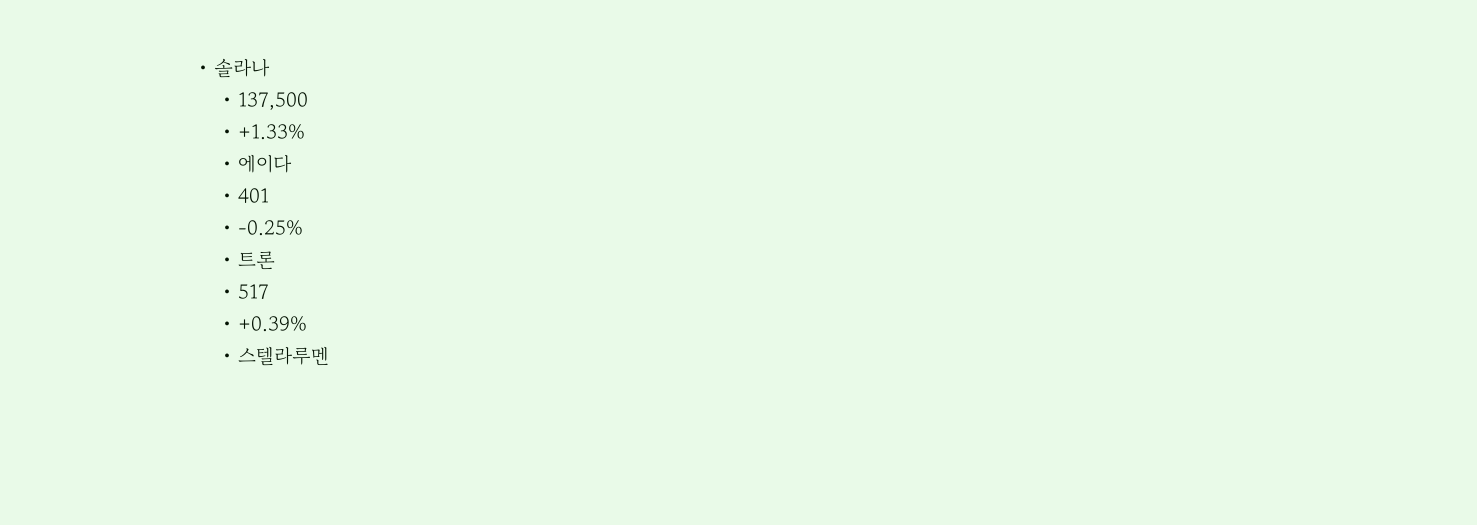• 솔라나
    • 137,500
    • +1.33%
    • 에이다
    • 401
    • -0.25%
    • 트론
    • 517
    • +0.39%
    • 스텔라루멘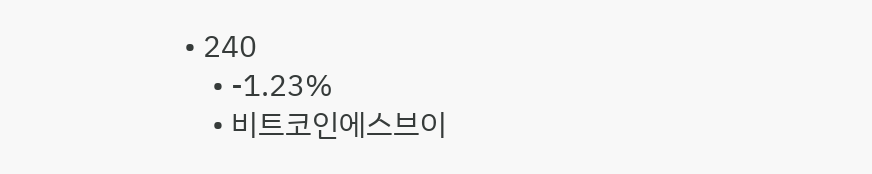• 240
    • -1.23%
    • 비트코인에스브이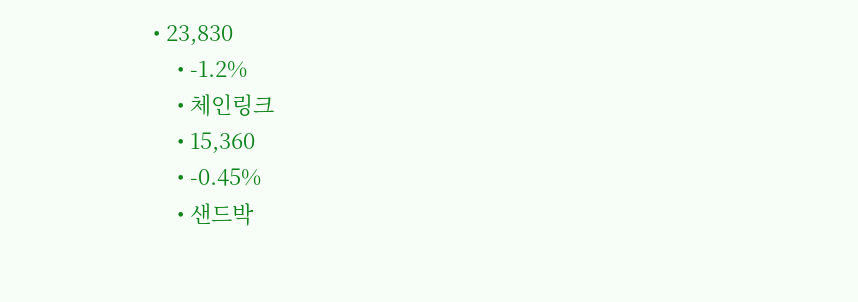• 23,830
    • -1.2%
    • 체인링크
    • 15,360
    • -0.45%
    • 샌드박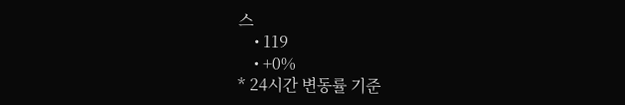스
    • 119
    • +0%
* 24시간 변동률 기준